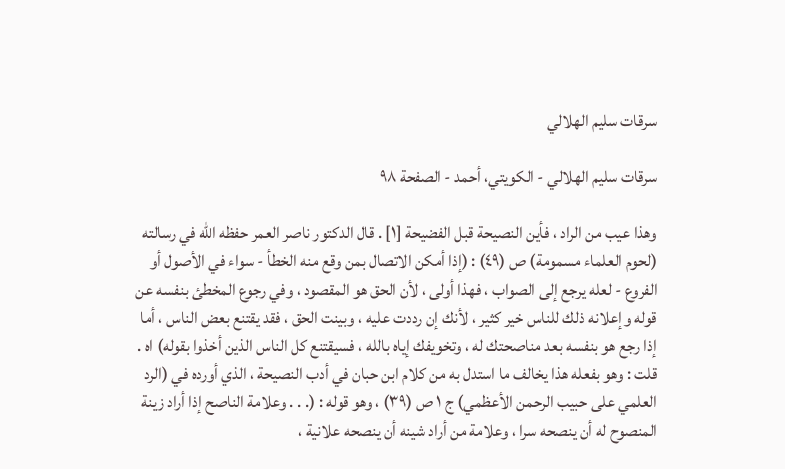سرقات سليم الهلالي

سرقات سليم الهلالي - الكويتي، أحمد - الصفحة ٩٨

وهذا عيب من الراد ، فأين النصيحة قبل الفضيحة [١] . قال الدكتور ناصر العمر حفظه الله في رسالته (لحوم العلماء مسمومة) ص (٤٩) : (إذا أمكن الاتصال بمن وقع منه الخطأ - سواء في الأصول أو الفروع - لعله يرجع إلى الصواب ، فهذا أولى ، لأن الحق هو المقصود ، وفي رجوع المخطئ بنفسه عن قوله وإعلانه ذلك للناس خير كثير ، لأنك إن رددت عليه ، وبينت الحق ، فقد يقتنع بعض الناس ، أما إذا رجع هو بنفسه بعد مناصحتك له ، وتخويفك إياه بالله ، فسيقتنع كل الناس الذين أخذوا بقوله) اه‌ . قلت : وهو بفعله هذا يخالف ما استدل به من كلام ابن حبان في أدب النصيحة ، الذي أورده في (الرد العلمي على حبيب الرحمن الأعظمي) ج ١ ص (٣٩) ، وهو قوله : (. . . وعلامة الناصح إذا أراد زينة المنصوح له أن ينصحه سرا ، وعلامة من أراد شينه أن ينصحه علانية ،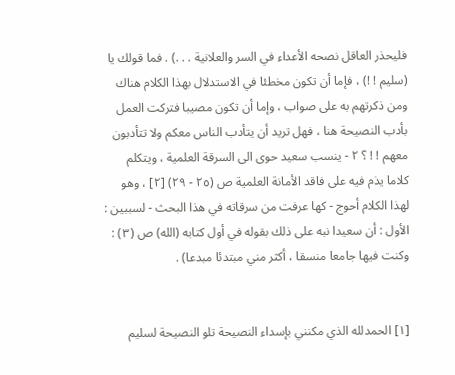فليحذر العاقل نصحه الأعداء في السر والعلانية . . .) . فما قولك يا (سليم ! !) ، فإما أن تكون مخطئا في الاستدلال بهذا الكلام هناك ومن ذكرتهم به على صواب ، وإما أن تكون مصيبا فتركت العمل بأدب النصيحة هنا ، فهل تريد أن يتأدب الناس معكم ولا تتأدبون معهم ! ! ؟ ٢ - ينسب سعيد حوى الى السرقة العلمية ، ويتكلم كلاما يذم فيه على فاقد الأمانة العلمية ص (٢٥ - ٢٩) [٢] ، وهو لهذا الكلام أحوج - كها عرفت من سرقاته في هذا البحث - لسببين : الأول : أن سعيدا نبه على ذلك بقوله في أول كتابه (الله) ص (٣) : وكنت فيها جامعا منسقا ، أكثر مني مبتدئا مبدعا) .


[١] الحمدلله الذي مكنني بإسداء النصيحة تلو النصيحة لسليم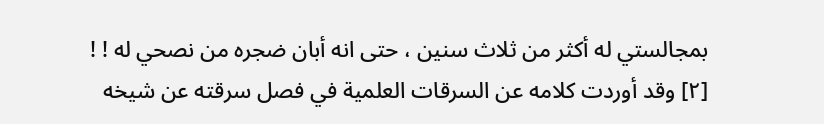بمجالستي له أكثر من ثلاث سنين ، حتى انه أبان ضجره من نصحي له ! !
[٢] وقد أوردت كلامه عن السرقات العلمية في فصل سرقته عن شيخه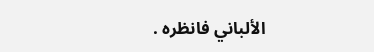الألباني فانظره .